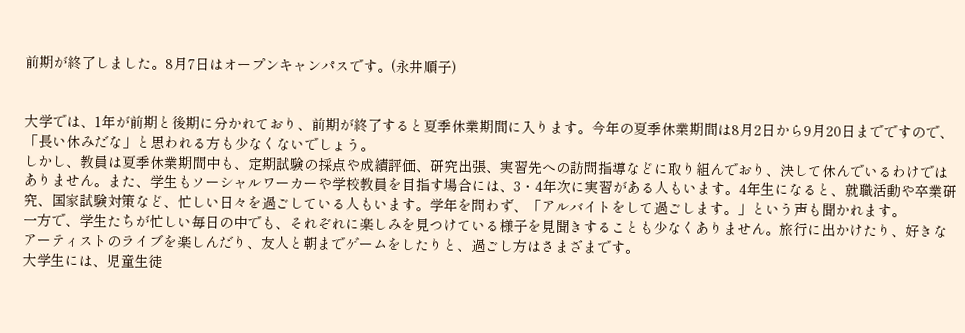前期が終了しました。8月7日はオープンキャンパスです。(永井順子)


大学では、1年が前期と後期に分かれており、前期が終了すると夏季休業期間に入ります。今年の夏季休業期間は8月2日から9月20日までですので、「長い休みだな」と思われる方も少なくないでしょう。
しかし、教員は夏季休業期間中も、定期試験の採点や成績評価、研究出張、実習先への訪問指導などに取り組んでおり、決して休んでいるわけではありません。また、学生もソーシャルワーカーや学校教員を目指す場合には、3・4年次に実習がある人もいます。4年生になると、就職活動や卒業研究、国家試験対策など、忙しい日々を過ごしている人もいます。学年を問わず、「アルバイトをして過ごします。」という声も聞かれます。
一方で、学生たちが忙しい毎日の中でも、それぞれに楽しみを見つけている様子を見聞きすることも少なくありません。旅行に出かけたり、好きなアーティストのライブを楽しんだり、友人と朝までゲームをしたりと、過ごし方はさまざまです。
大学生には、児童生徒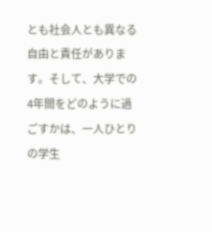とも社会人とも異なる自由と責任があります。そして、大学での4年間をどのように過ごすかは、一人ひとりの学生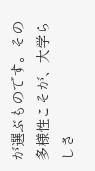が選ぶものです。その多様性こそが、大学らしさ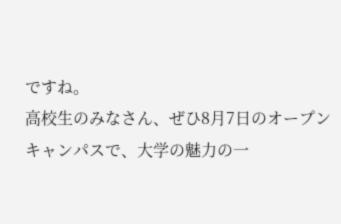ですね。
高校生のみなさん、ぜひ8月7日のオープンキャンパスで、大学の魅力の一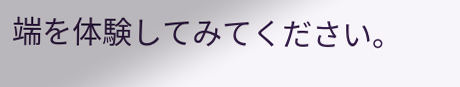端を体験してみてください。